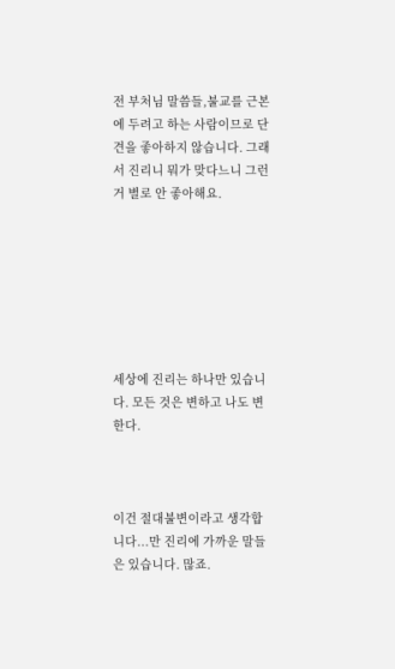전 부처님 말씀들,불교를 근본에 두려고 하는 사람이므로 단견을 좋아하지 않습니다. 그래서 진리니 뭐가 맞다느니 그런거 별로 안 좋아해요.







세상에 진리는 하나만 있습니다. 모든 것은 변하고 나도 변한다.



이건 절대불변이라고 생각합니다...만 진리에 가까운 말들은 있습니다. 많죠.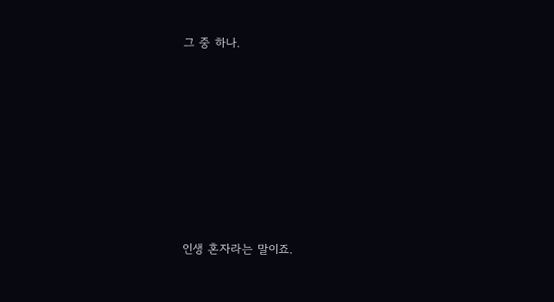그 중 하나.







인생 혼자라는 말이죠.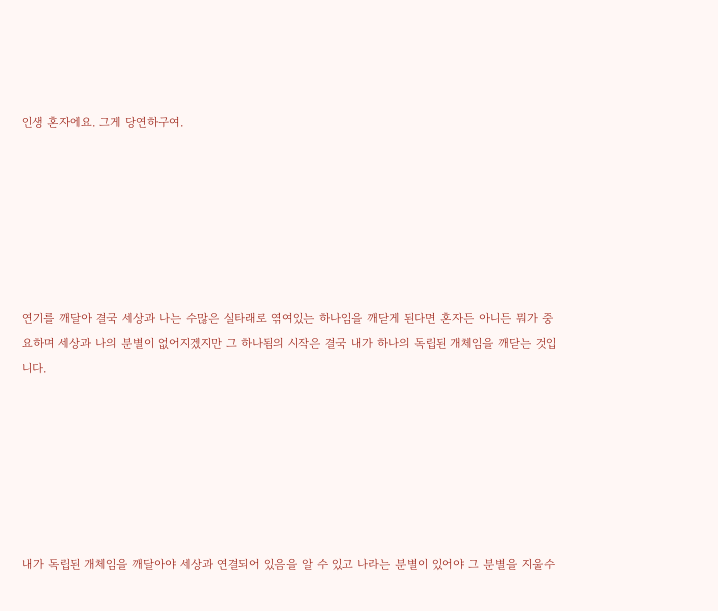인생 혼자에요. 그게 당연하구여.







연기를 깨달아 결국 세상과 나는 수많은 실타래로 엮여있는 하나임을 깨닫게 된다면 혼자든 아니든 뭐가 중요하며 세상과 나의 분별이 없어지겠지만 그 하나됨의 시작은 결국 내가 하나의 독립된 개체임을 깨닫는 것입니다.







내가 독립된 개체임을 깨달아야 세상과 연결되어 있음을 알 수 있고 나라는 분별이 있어야 그 분별을 지울수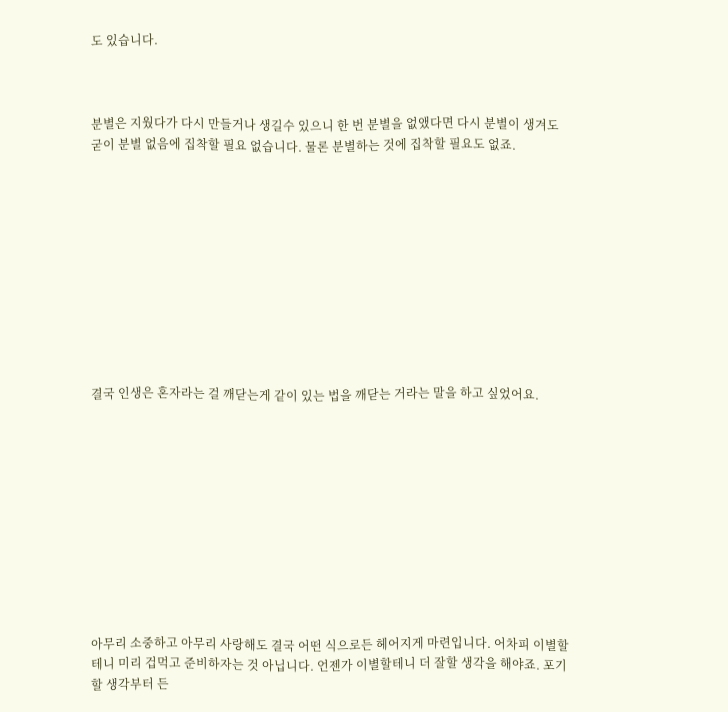도 있습니다.



분별은 지웠다가 다시 만들거나 생길수 있으니 한 번 분별을 없앴다면 다시 분별이 생겨도 굳이 분별 없음에 집착할 필요 없습니다. 물론 분별하는 것에 집착할 필요도 없죠.











결국 인생은 혼자라는 걸 깨닫는게 같이 있는 법을 깨닫는 거라는 말을 하고 싶었어요.











아무리 소중하고 아무리 사랑해도 결국 어떤 식으로든 헤어지게 마련입니다. 어차피 이별할테니 미리 겁먹고 준비하자는 것 아닙니다. 언젠가 이별할테니 더 잘할 생각을 해야죠. 포기할 생각부터 든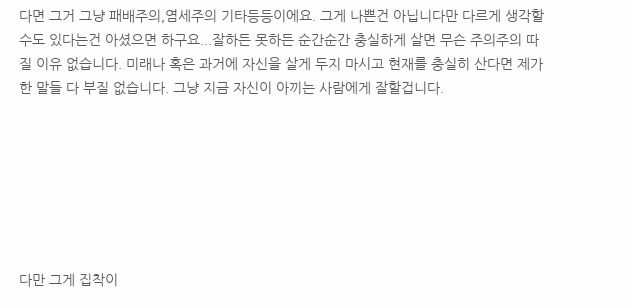다면 그거 그냥 패배주의,염세주의 기타등등이에요. 그게 나쁜건 아닙니다만 다르게 생각할 수도 있다는건 아셨으면 하구요...잘하든 못하든 순간순간 충실하게 살면 무슨 주의주의 따질 이유 없습니다. 미래나 혹은 과거에 자신을 살게 두지 마시고 현재를 충실히 산다면 제가 한 말들 다 부질 없습니다. 그냥 지금 자신이 아끼는 사람에게 잘할겁니다.







다만 그게 집착이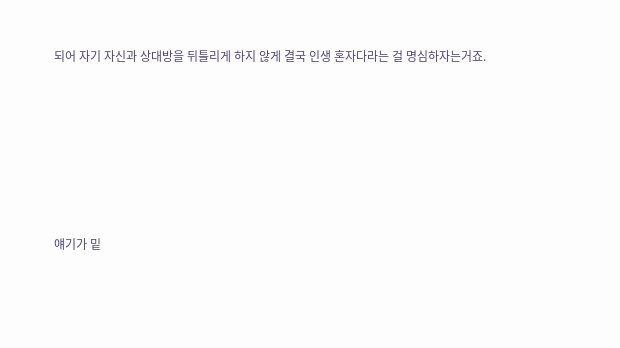되어 자기 자신과 상대방을 뒤틀리게 하지 않게 결국 인생 혼자다라는 걸 명심하자는거죠.







얘기가 밑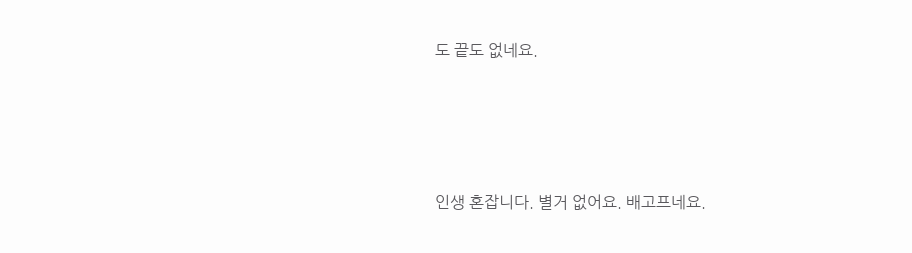도 끝도 없네요.







인생 혼잡니다. 별거 없어요. 배고프네요.